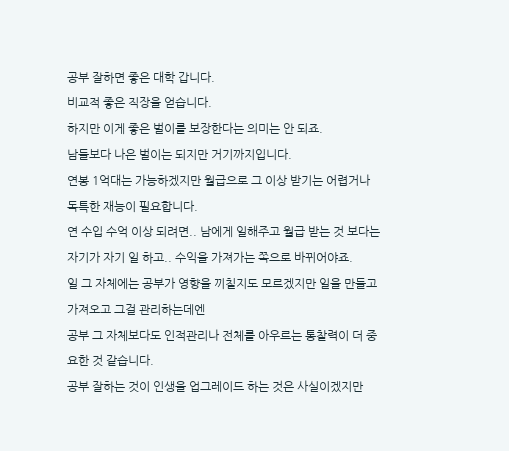공부 잘하면 좋은 대학 갑니다.
비교적 좋은 직장을 얻습니다.
하지만 이게 좋은 벌이를 보장한다는 의미는 안 되죠.
남들보다 나은 벌이는 되지만 거기까지입니다.
연봉 1억대는 가능하겠지만 월급으로 그 이상 받기는 어렵거나 독특한 재능이 필요합니다.
연 수입 수억 이상 되려면.. 남에게 일해주고 월급 받는 것 보다는
자기가 자기 일 하고.. 수익을 가져가는 쪽으로 바뀌어야죠.
일 그 자체에는 공부가 영향을 끼칠지도 모르겠지만 일을 만들고 가져오고 그걸 관리하는데엔
공부 그 자체보다도 인적관리나 전체를 아우르는 통찰력이 더 중요한 것 같습니다.
공부 잘하는 것이 인생을 업그레이드 하는 것은 사실이겠지만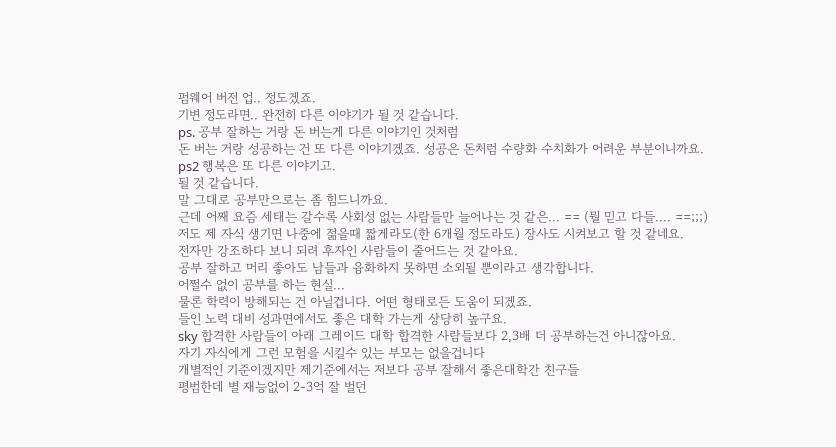펌웨어 버전 업.. 정도겠죠.
기변 정도라면.. 완전히 다른 이야기가 될 것 같습니다.
ps. 공부 잘하는 거랑 돈 버는게 다른 이야기인 것처럼
돈 버는 거랑 성공하는 건 또 다른 이야기겠죠. 성공은 돈처럼 수량화 수치화가 어려운 부분이니까요.
ps2 행복은 또 다른 이야기고.
될 것 같습니다.
말 그대로 공부만으로는 좀 힘드니까요.
근데 어째 요즘 세태는 갈수록 사회성 없는 사람들만 늘어나는 것 같은... == (뭘 믿고 다들.... ==;;;)
저도 제 자식 생기면 나중에 젊을때 짧게라도(한 6개월 정도라도) 장사도 시켜보고 할 것 같네요.
전자만 강조하다 보니 되려 후자인 사람들이 줄어드는 것 같아요.
공부 잘하고 머리 좋아도 남들과 융화하지 못하면 소외될 뿐이라고 생각합니다.
어쩔수 없이 공부를 하는 현실...
물론 학력이 방해되는 건 아닐겁니다. 어떤 형태로든 도움이 되겠죠.
들인 노력 대비 성과면에서도 좋은 대학 가는게 상당히 높구요.
sky 합격한 사람들이 아래 그레이드 대학 합격한 사람들보다 2,3배 더 공부하는건 아니잖아요.
자기 자식에게 그런 모험을 시킬수 있는 부모는 없을겁니다
개별적인 기준이겠지만 제기준에서는 저보다 공부 잘해서 좋은대학간 친구들
평범한데 별 재능없이 2-3억 잘 벌던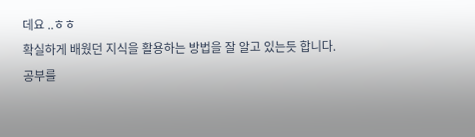데요 ..ㅎㅎ
확실하게 배웠던 지식을 활용하는 방법을 잘 알고 있는듯 합니다.
공부를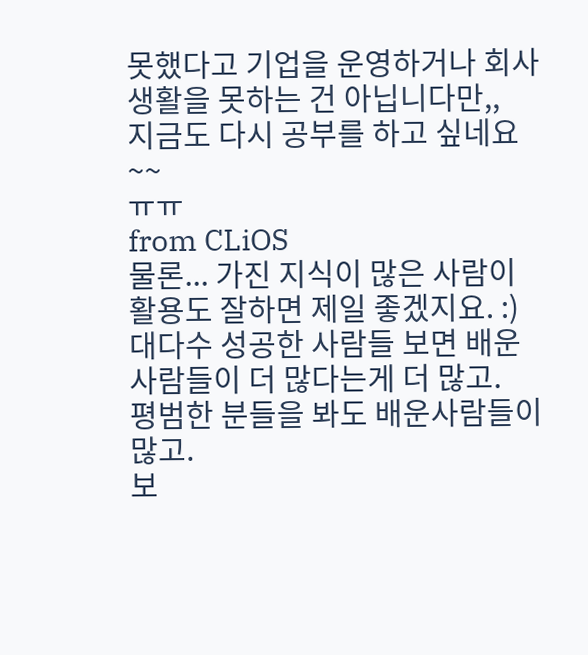못했다고 기업을 운영하거나 회사 생활을 못하는 건 아닙니다만,,
지금도 다시 공부를 하고 싶네요~~
ㅠㅠ
from CLiOS
물론... 가진 지식이 많은 사람이 활용도 잘하면 제일 좋겠지요. :)
대다수 성공한 사람들 보면 배운 사람들이 더 많다는게 더 많고.
평범한 분들을 봐도 배운사람들이 많고.
보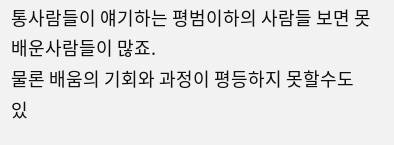통사람들이 얘기하는 평범이하의 사람들 보면 못배운사람들이 많죠.
물론 배움의 기회와 과정이 평등하지 못할수도 있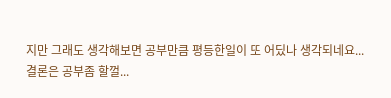지만 그래도 생각해보면 공부만큼 평등한일이 또 어딨나 생각되네요...
결론은 공부좀 할껄...